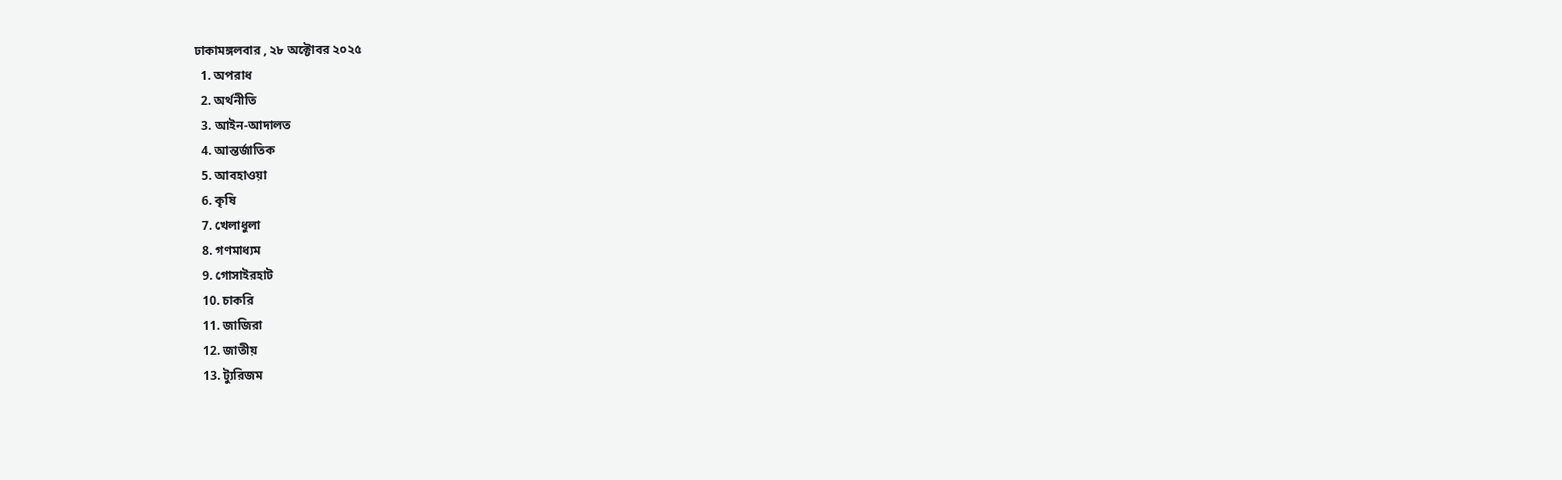ঢাকামঙ্গলবার , ২৮ অক্টোবর ২০২৫
  1. অপরাধ
  2. অর্থনীতি
  3. আইন-আদালত
  4. আন্তর্জাতিক
  5. আবহাওয়া
  6. কৃষি
  7. খেলাধুলা
  8. গণমাধ্যম
  9. গোসাইরহাট
  10. চাকরি
  11. জাজিরা
  12. জাতীয়
  13. ট্যুরিজম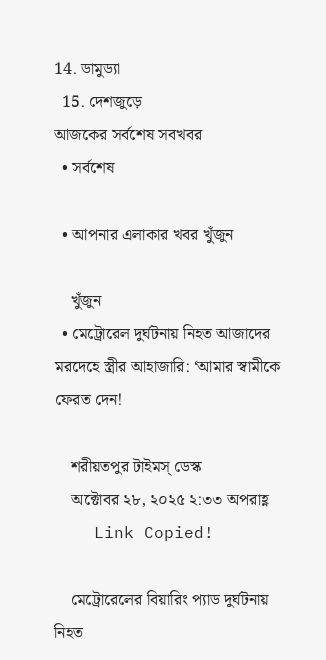14. ডামুড্যা
  15. দেশজুড়ে
আজকের সর্বশেষ সবখবর
  • সর্বশেষ

  • আপনার এলাকার খবর খুঁজুন

    খুঁজুন
  • মেট্রোরেল দুর্ঘটনায় নিহত আজাদের মরদেহে স্ত্রীর আহাজারি: ‘আমার স্বামীকে ফেরত দেন!

    শরীয়তপুর টাইমস্ ডেস্ক
    অক্টোবর ২৮, ২০২৫ ২:৩৩ অপরাহ্ণ
    Link Copied!

    মেট্রোরেলের বিয়ারিং প্যাড দুর্ঘটনায় নিহত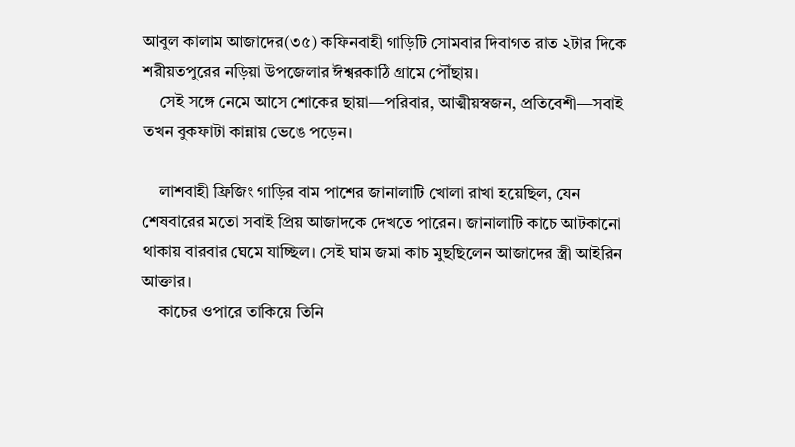আবুল কালাম আজাদের(৩৫) কফিনবাহী গাড়িটি সোমবার দিবাগত রাত ২টার দিকে শরীয়তপুরের নড়িয়া উপজেলার ঈশ্বরকাঠি গ্রামে পৌঁছায়।
    সেই সঙ্গে নেমে আসে শোকের ছায়া—পরিবার, আত্মীয়স্বজন, প্রতিবেশী—সবাই তখন বুকফাটা কান্নায় ভেঙে পড়েন।

    লাশবাহী ফ্রিজিং গাড়ির বাম পাশের জানালাটি খোলা রাখা হয়েছিল, যেন শেষবারের মতো সবাই প্রিয় আজাদকে দেখতে পারেন। জানালাটি কাচে আটকানো থাকায় বারবার ঘেমে যাচ্ছিল। সেই ঘাম জমা কাচ মুছছিলেন আজাদের স্ত্রী আইরিন আক্তার।
    কাচের ওপারে তাকিয়ে তিনি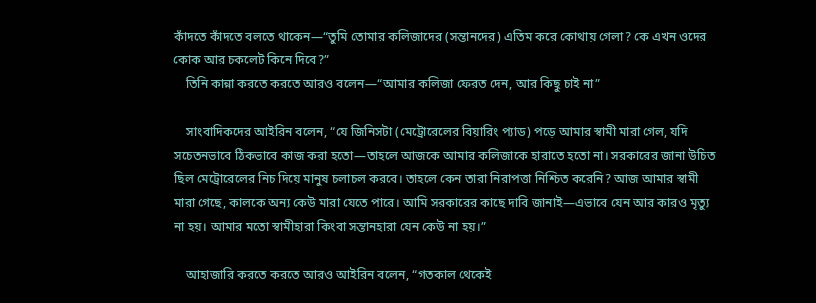কাঁদতে কাঁদতে বলতে থাকেন—“তুমি তোমার কলিজাদের (সন্তানদের) এতিম করে কোথায় গেলা? কে এখন ওদের কোক আর চকলেট কিনে দিবে?”
    তিনি কান্না করতে করতে আরও বলেন—“আমার কলিজা ফেরত দেন, আর কিছু চাই না”

    সাংবাদিকদের আইরিন বলেন, “যে জিনিসটা (মেট্রোরেলের বিয়ারিং প্যাড) পড়ে আমার স্বামী মারা গেল, যদি সচেতনভাবে ঠিকভাবে কাজ করা হতো—তাহলে আজকে আমার কলিজাকে হারাতে হতো না। সরকারের জানা উচিত ছিল মেট্রোরেলের নিচ দিয়ে মানুষ চলাচল করবে। তাহলে কেন তারা নিরাপত্তা নিশ্চিত করেনি? আজ আমার স্বামী মারা গেছে, কালকে অন্য কেউ মারা যেতে পারে। আমি সরকারের কাছে দাবি জানাই—এভাবে যেন আর কারও মৃত্যু না হয়। আমার মতো স্বামীহারা কিংবা সন্তানহারা যেন কেউ না হয়।”

    আহাজারি করতে করতে আরও আইরিন বলেন, “গতকাল থেকেই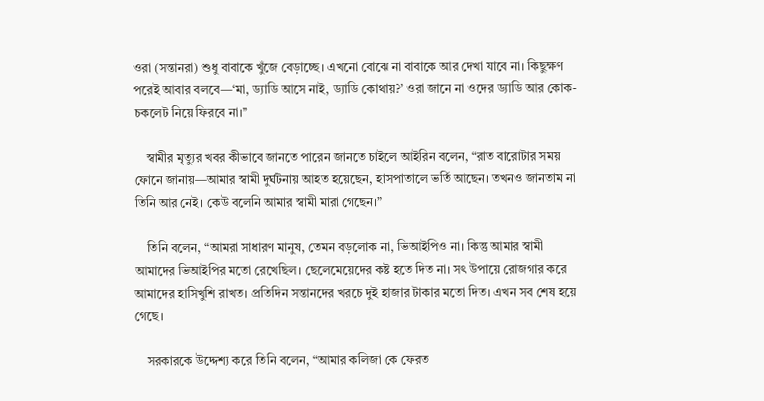ওরা (সন্তানরা) শুধু বাবাকে খুঁজে বেড়াচ্ছে। এখনো বোঝে না বাবাকে আর দেখা যাবে না। কিছুক্ষণ পরেই আবার বলবে—‘মা, ড্যাডি আসে নাই, ড্যাডি কোথায়?’ ওরা জানে না ওদের ড্যাডি আর কোক-চকলেট নিয়ে ফিরবে না।’’

    স্বামীর মৃত্যুর খবর কীভাবে জানতে পারেন জানতে চাইলে আইরিন বলেন, “রাত বারোটার সময় ফোনে জানায়—আমার স্বামী দুর্ঘটনায় আহত হয়েছেন, হাসপাতালে ভর্তি আছেন। তখনও জানতাম না তিনি আর নেই। কেউ বলেনি আমার স্বামী মারা গেছেন।”

    তিনি বলেন, “আমরা সাধারণ মানুষ, তেমন বড়লোক না, ভিআইপিও না। কিন্তু আমার স্বামী আমাদের ভিআইপির মতো রেখেছিল। ছেলেমেয়েদের কষ্ট হতে দিত না। সৎ উপায়ে রোজগার করে আমাদের হাসিখুশি রাখত। প্রতিদিন সন্তানদের খরচে দুই হাজার টাকার মতো দিত। এখন সব শেষ হয়ে গেছে।

    সরকারকে উদ্দেশ্য করে তিনি বলেন, “আমার কলিজা কে ফেরত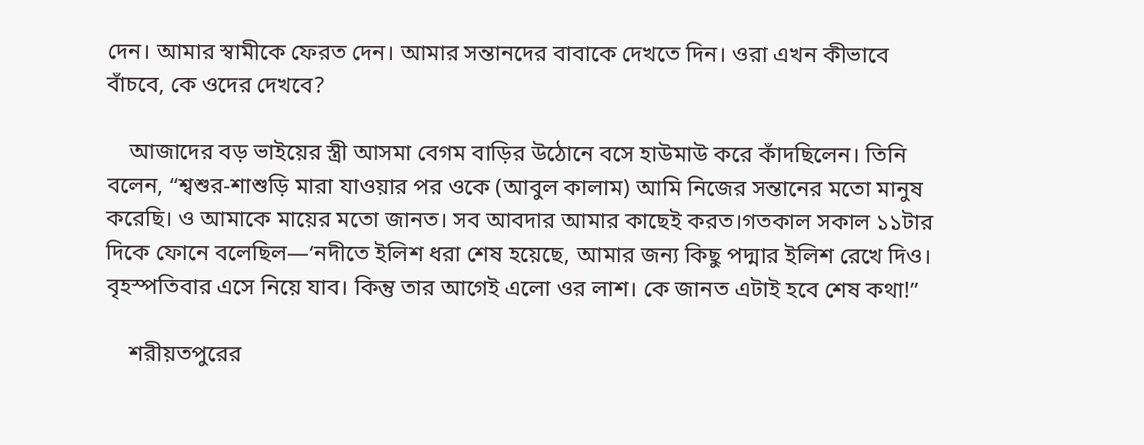দেন। আমার স্বামীকে ফেরত দেন। আমার সন্তানদের বাবাকে দেখতে দিন। ওরা এখন কীভাবে বাঁচবে, কে ওদের দেখবে?

    আজাদের বড় ভাইয়ের স্ত্রী আসমা বেগম বাড়ির উঠোনে বসে হাউমাউ করে কাঁদছিলেন। তিনি বলেন, “শ্বশুর-শাশুড়ি মারা যাওয়ার পর ওকে (আবুল কালাম) আমি নিজের সন্তানের মতো মানুষ করেছি। ও আমাকে মায়ের মতো জানত। সব আবদার আমার কাছেই করত।গতকাল সকাল ১১টার দিকে ফোনে বলেছিল—‘নদীতে ইলিশ ধরা শেষ হয়েছে, আমার জন্য কিছু পদ্মার ইলিশ রেখে দিও। বৃহস্পতিবার এসে নিয়ে যাব। কিন্তু তার আগেই এলো ওর লাশ। কে জানত এটাই হবে শেষ কথা!”

    শরীয়তপুরের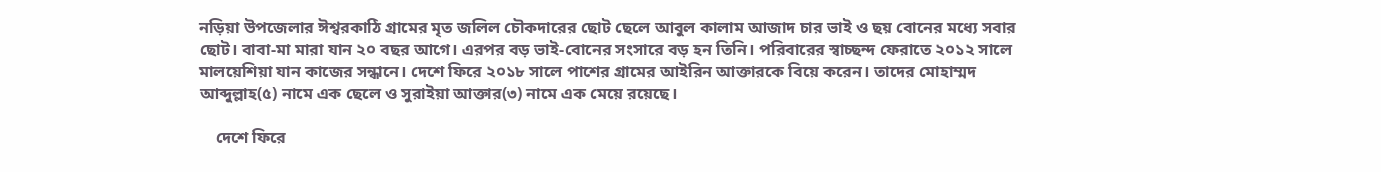নড়িয়া উপজেলার ঈশ্বরকাঠি গ্রামের মৃত জলিল চৌকদারের ছোট ছেলে আবুল কালাম আজাদ চার ভাই ও ছয় বোনের মধ্যে সবার ছোট। বাবা-মা মারা যান ২০ বছর আগে। এরপর বড় ভাই-বোনের সংসারে বড় হন তিনি। পরিবারের স্বাচ্ছন্দ ফেরাতে ২০১২ সালে মালয়েশিয়া যান কাজের সন্ধানে। দেশে ফিরে ২০১৮ সালে পাশের গ্রামের আইরিন আক্তারকে বিয়ে করেন। তাদের মোহাম্মদ আব্দুল্লাহ(৫) নামে এক ছেলে ও সুরাইয়া আক্তার(৩) নামে এক মেয়ে রয়েছে।

    দেশে ফিরে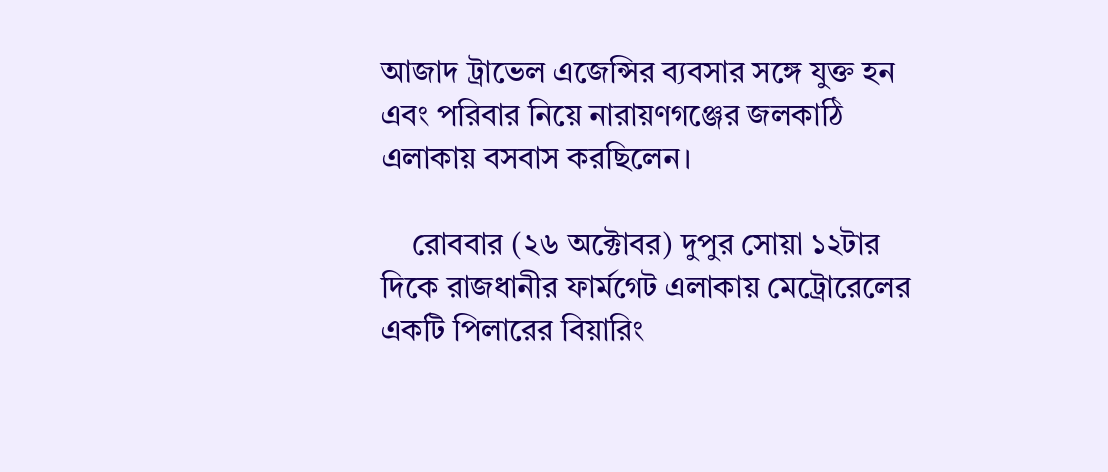আজাদ ট্রাভেল এজেন্সির ব্যবসার সঙ্গে যুক্ত হন এবং পরিবার নিয়ে নারায়ণগঞ্জের জলকাঠি এলাকায় বসবাস করছিলেন।

    রোববার (২৬ অক্টোবর) দুপুর সোয়া ১২টার দিকে রাজধানীর ফার্মগেট এলাকায় মেট্রোরেলের একটি পিলারের বিয়ারিং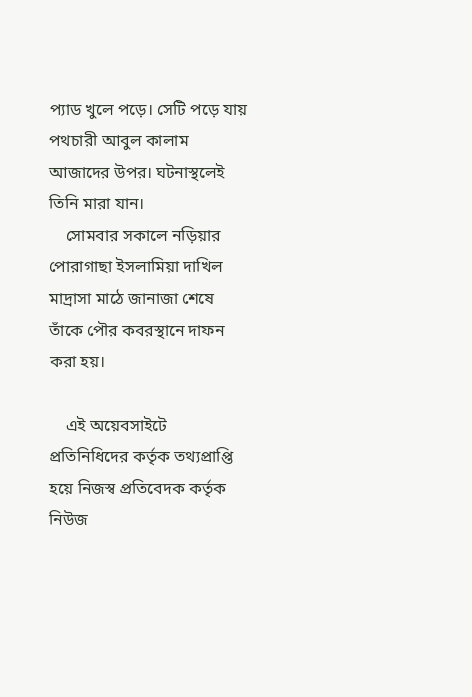প্যাড খুলে পড়ে। সেটি পড়ে যায় পথচারী আবুল কালাম আজাদের উপর। ঘটনাস্থলেই তিনি মারা যান।
    সোমবার সকালে নড়িয়ার পোরাগাছা ইসলামিয়া দাখিল মাদ্রাসা মাঠে জানাজা শেষে তাঁকে পৌর কবরস্থানে দাফন করা হয়।

    এই অয়েবসাইটে প্রতিনিধিদের কর্তৃক তথ্যপ্রাপ্তি হয়ে নিজস্ব প্রতিবেদক কর্তৃক নিউজ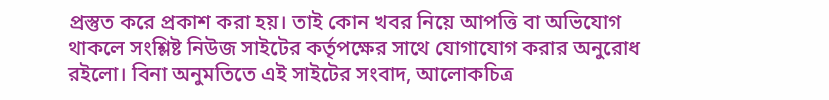প্রস্তুত করে প্রকাশ করা হয়। তাই কোন খবর নিয়ে আপত্তি বা অভিযোগ থাকলে সংশ্লিষ্ট নিউজ সাইটের কর্তৃপক্ষের সাথে যোগাযোগ করার অনুরোধ রইলো। বিনা অনুমতিতে এই সাইটের সংবাদ, আলোকচিত্র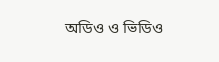অডিও ও ভিডিও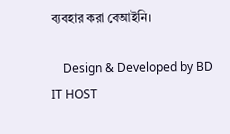ব্যবহার করা বেআইনি।

    Design & Developed by BD IT HOST